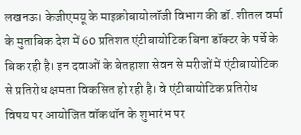लखनऊ। केजीएमयू के माइक्रोबायोलॉजी विभाग की डॉ. शीतल वर्मा के मुताबिक देश में 60 प्रतिशत एंटीबायोटिक बिना डॉक्टर के पर्चे के बिक रही है। इन दवाओं के बेतहाशा सेवन से मरीजों में एंटीबायोटिक से प्रतिरोध क्षमता विकसित हो रही है। वे एंटीबायोटिक प्रतिरोध विषय पर आयोजित वॉकथॉन के शुभारंभ पर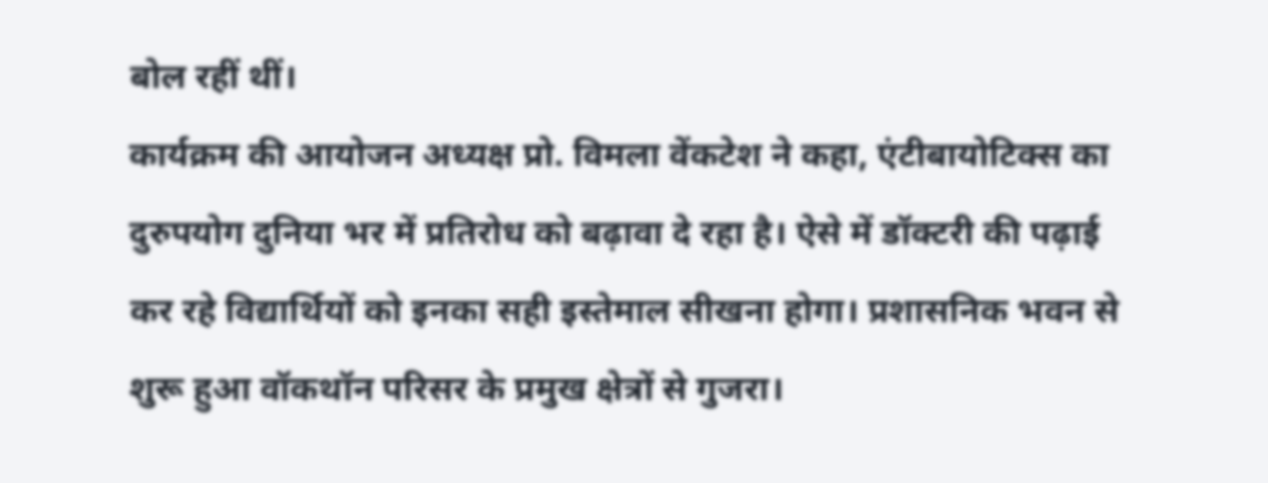बोल रहीं थीं।
कार्यक्रम की आयोजन अध्यक्ष प्रो. विमला वेंकटेश ने कहा, एंटीबायोटिक्स का दुरुपयोग दुनिया भर में प्रतिरोध को बढ़ावा दे रहा है। ऐसे में डॉक्टरी की पढ़ाई कर रहे विद्यार्थियों को इनका सही इस्तेमाल सीखना होगा। प्रशासनिक भवन से शुरू हुआ वॉकथॉन परिसर के प्रमुख क्षेत्रों से गुजरा।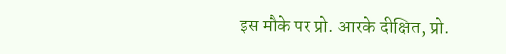इस मौके पर प्रो. आरके दीक्षित, प्रो.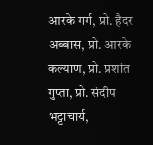आरके गर्ग, प्रो. हैदर अब्बास, प्रो. आरके कल्याण, प्रो. प्रशांत गुप्ता, प्रो. संदीप भट्टाचार्य,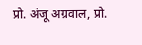प्रो. अंजू अग्रवाल, प्रो.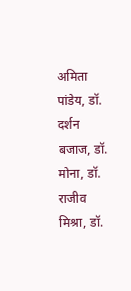अमिता पांडेय, डॉ. दर्शन बजाज, डॉ. मोना, डॉ. राजीव मिश्रा, डॉ.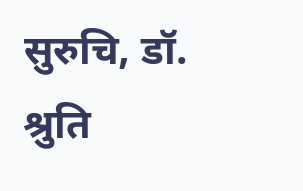सुरुचि, डॉ. श्रुति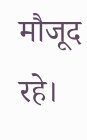मौजूद रहे।